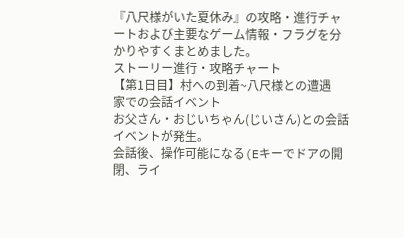『八尺様がいた夏休み』の攻略・進行チャートおよび主要なゲーム情報・フラグを分かりやすくまとめました。
ストーリー進行・攻略チャート
【第1日目】村への到着~八尺様との遭遇
家での会話イベント
お父さん・おじいちゃん(じいさん)との会話イベントが発生。
会話後、操作可能になる(Eキーでドアの開閉、ライ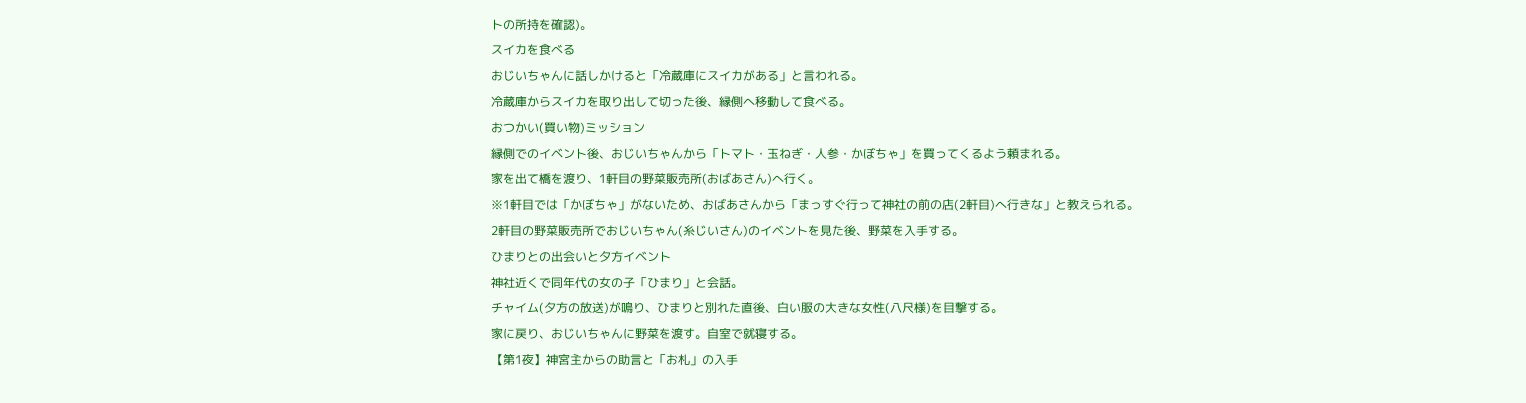トの所持を確認)。
スイカを食べる
おじいちゃんに話しかけると「冷蔵庫にスイカがある」と言われる。
冷蔵庫からスイカを取り出して切った後、縁側へ移動して食べる。
おつかい(買い物)ミッション
縁側でのイベント後、おじいちゃんから「トマト・玉ねぎ・人参・かぼちゃ」を買ってくるよう頼まれる。
家を出て橋を渡り、1軒目の野菜販売所(おばあさん)へ行く。
※1軒目では「かぼちゃ」がないため、おばあさんから「まっすぐ行って神社の前の店(2軒目)へ行きな」と教えられる。
2軒目の野菜販売所でおじいちゃん(糸じいさん)のイベントを見た後、野菜を入手する。
ひまりとの出会いと夕方イベント
神社近くで同年代の女の子「ひまり」と会話。
チャイム(夕方の放送)が鳴り、ひまりと別れた直後、白い服の大きな女性(八尺様)を目撃する。
家に戻り、おじいちゃんに野菜を渡す。自室で就寝する。
【第1夜】神宮主からの助言と「お札」の入手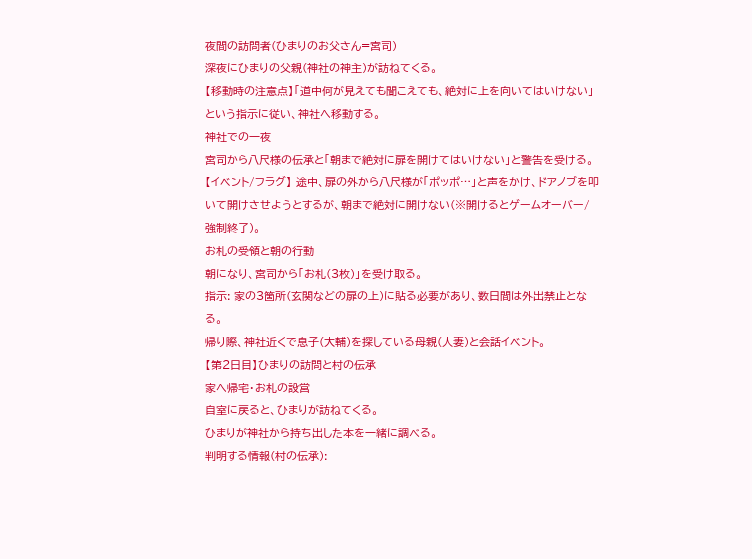夜間の訪問者(ひまりのお父さん=宮司)
深夜にひまりの父親(神社の神主)が訪ねてくる。
【移動時の注意点】「道中何が見えても聞こえても、絶対に上を向いてはいけない」という指示に従い、神社へ移動する。
神社での一夜
宮司から八尺様の伝承と「朝まで絶対に扉を開けてはいけない」と警告を受ける。
【イベント/フラグ】 途中、扉の外から八尺様が「ポッポ…」と声をかけ、ドアノブを叩いて開けさせようとするが、朝まで絶対に開けない(※開けるとゲームオーバー/強制終了)。
お札の受領と朝の行動
朝になり、宮司から「お札(3枚)」を受け取る。
指示: 家の3箇所(玄関などの扉の上)に貼る必要があり、数日間は外出禁止となる。
帰り際、神社近くで息子(大輔)を探している母親(人妻)と会話イベント。
【第2日目】ひまりの訪問と村の伝承
家へ帰宅・お札の設営
自室に戻ると、ひまりが訪ねてくる。
ひまりが神社から持ち出した本を一緒に調べる。
判明する情報(村の伝承):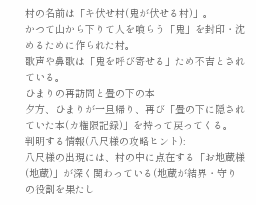村の名前は「キ伏せ村(鬼が伏せる村)」。
かつて山から下りて人を喰らう「鬼」を封印・沈めるために作られた村。
歌声や鼻歌は「鬼を呼び寄せる」ため不吉とされている。
ひまりの再訪問と畳の下の本
夕方、ひまりが一旦帰り、再び「畳の下に隠されていた本(カ権限記録)」を持って戻ってくる。
判明する情報(八尺様の攻略ヒント):
八尺様の出現には、村の中に点在する「お地蔵様(地蔵)」が深く関わっている(地蔵が結界・守りの役割を果たし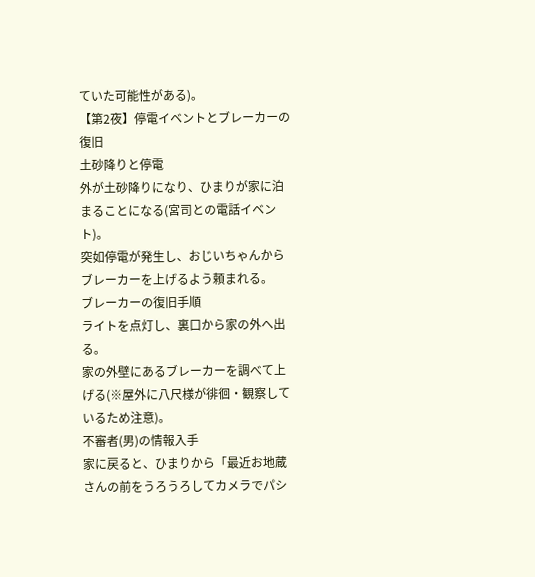ていた可能性がある)。
【第2夜】停電イベントとブレーカーの復旧
土砂降りと停電
外が土砂降りになり、ひまりが家に泊まることになる(宮司との電話イベント)。
突如停電が発生し、おじいちゃんからブレーカーを上げるよう頼まれる。
ブレーカーの復旧手順
ライトを点灯し、裏口から家の外へ出る。
家の外壁にあるブレーカーを調べて上げる(※屋外に八尺様が徘徊・観察しているため注意)。
不審者(男)の情報入手
家に戻ると、ひまりから「最近お地蔵さんの前をうろうろしてカメラでパシ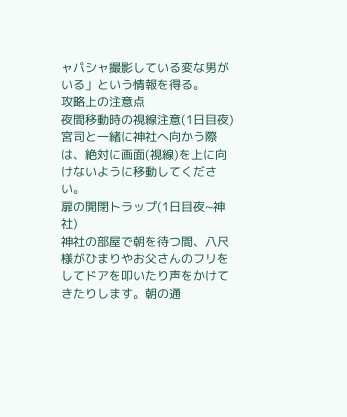ャパシャ撮影している変な男がいる」という情報を得る。
攻略上の注意点
夜間移動時の視線注意(1日目夜)
宮司と一緒に神社へ向かう際は、絶対に画面(視線)を上に向けないように移動してください。
扉の開閉トラップ(1日目夜~神社)
神社の部屋で朝を待つ間、八尺様がひまりやお父さんのフリをしてドアを叩いたり声をかけてきたりします。朝の通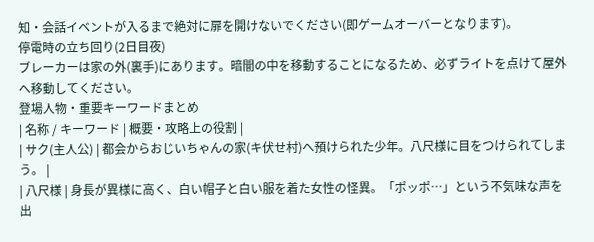知・会話イベントが入るまで絶対に扉を開けないでください(即ゲームオーバーとなります)。
停電時の立ち回り(2日目夜)
ブレーカーは家の外(裏手)にあります。暗闇の中を移動することになるため、必ずライトを点けて屋外へ移動してください。
登場人物・重要キーワードまとめ
| 名称 / キーワード | 概要・攻略上の役割 |
| サク(主人公) | 都会からおじいちゃんの家(キ伏せ村)へ預けられた少年。八尺様に目をつけられてしまう。 |
| 八尺様 | 身長が異様に高く、白い帽子と白い服を着た女性の怪異。「ポッポ…」という不気味な声を出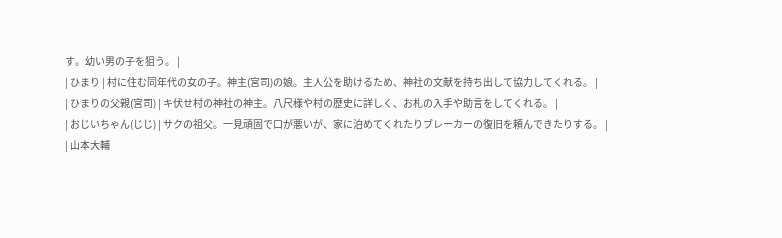す。幼い男の子を狙う。 |
| ひまり | 村に住む同年代の女の子。神主(宮司)の娘。主人公を助けるため、神社の文献を持ち出して協力してくれる。 |
| ひまりの父親(宮司) | キ伏せ村の神社の神主。八尺様や村の歴史に詳しく、お札の入手や助言をしてくれる。 |
| おじいちゃん(じじ) | サクの祖父。一見頑固で口が悪いが、家に泊めてくれたりブレーカーの復旧を頼んできたりする。 |
| 山本大輔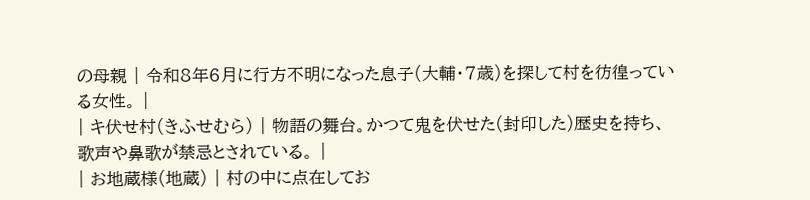の母親 | 令和8年6月に行方不明になった息子(大輔・7歳)を探して村を彷徨っている女性。 |
| キ伏せ村(きふせむら) | 物語の舞台。かつて鬼を伏せた(封印した)歴史を持ち、歌声や鼻歌が禁忌とされている。 |
| お地蔵様(地蔵) | 村の中に点在してお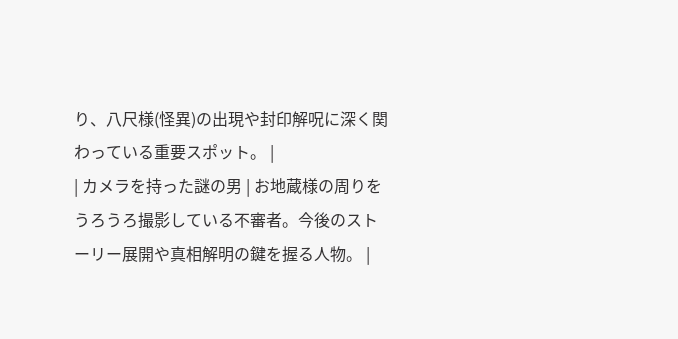り、八尺様(怪異)の出現や封印解呪に深く関わっている重要スポット。 |
| カメラを持った謎の男 | お地蔵様の周りをうろうろ撮影している不審者。今後のストーリー展開や真相解明の鍵を握る人物。 |